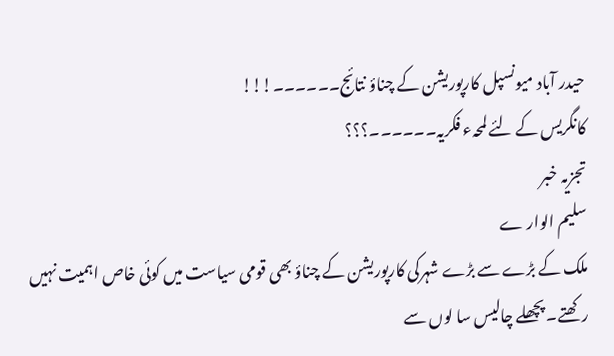حیدر آباد میونسپل کارپوریشن کے چناؤ نتائج۔۔۔۔۔۔!!!
کانگریس کے لئے لمحہء فکریہ۔۔۔۔۔۔؟؟؟
تجزیہ خبر
سلیم الوار ے
ملک کے بڑے سے بڑے شہرکی کارپوریشن کے چناؤ بھی قومی سیاست میں کوئی خاص اہمیت نہیں رکھتے۔ پچھلے چالیس سا لوں سے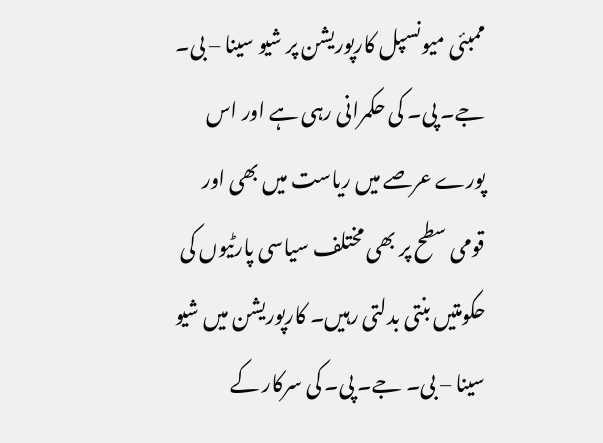ممبئی میونسپل کارپوریشن پر شیو سینا – بی۔ جے۔ پی۔ کی حکمرانی رہی ہے اور اس پورے عرصے میں ریاست میں بھی اور قومی سطح پر بھی مختلف سیاسی پارٹیوں کی حکومتیں بنتی بدلتی رہیں۔ کارپوریشن میں شیو سینا – بی۔ جے۔ پی۔ کی سرکار کے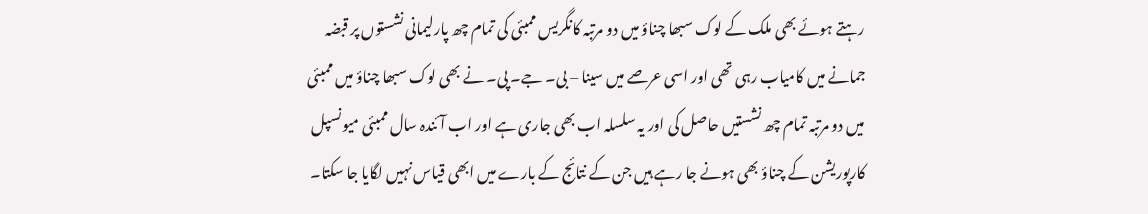رہتے ہوئے بھی ملک کے لوک سبھا چناؤ میں دو مرتبہ کانگریس ممبئی کی تمام چھ پارلیمانی نشستوں پر قبضہ جمانے میں کامیاب رہی تھی اور اسی عرصے میں سینا – بی۔ جے۔ پی۔ نے بھی لوک سبھا چناؤ میں ممبئی میں دو مرتبہ تمام چھ نشستیں حاصل کی اور یہ سلسلہ اب بھی جاری ہے اور اب آئندہ سال ممبئی میونسپل کارپوریشن کے چناؤ بھی ہونے جا رہے ہیں جن کے نتائج کے بارے میں ابھی قیاس نہیں لگایا جا سکتا۔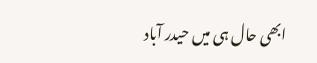ابھی حال ہی میں حیدر آباد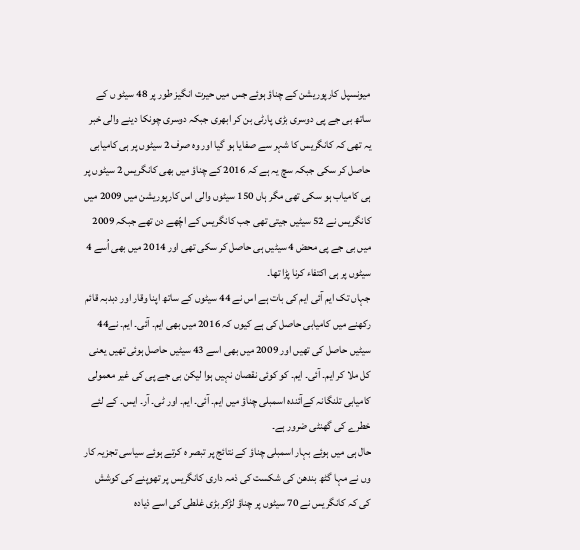میونسپل کارپوریشن کے چناؤ ہوئے جس میں حیرت انگیز طور پر 48 سیٹو ں کے ساتھ بی جے پی دوسری بڑی پارٹی بن کر ابھری جبکہ دوسری چونکا دینے والی خبر یہ تھی کہ کانگریس کا شہر سے صفایا ہو گیا اور وہ صرف 2 سیٹوں پر ہی کامیابی حاصل کر سکی جبکہ سچ یہ ہے کہ 2016 کے چناؤ میں بھی کانگریس 2 سیٹوں پر ہی کامیاب ہو سکی تھی مگر ہاں 150 سیٹوں والی اس کارپوریشن میں 2009 میں کانگریس نے 52 سیٹیں جیتی تھی جب کانگریس کے اچّھے دن تھے جبکہ 2009 میں بی جے پی محض 4 سیٹیں ہی حاصل کر سکی تھی اور 2014 میں بھی اُسے 4 سیٹوں پر ہی اکتفاء کرنا پڑا تھا۔
جہاں تک ایم آئی ایم کی بات ہے اس نے 44 سیٹوں کے ساتھ اپنا وقار اور دبدبہ قائم رکھنے میں کامیابی حاصل کی ہے کیوں کہ 2016 میں بھی ایم۔ آئی۔ ایم۔ نے44 سیٹیں حاصل کی تھیں اور 2009 میں بھی اسے 43 سیٹیں حاصل ہوئی تھیں یعنی کل ملا کر ایم۔ آئی۔ ایم۔ کو کوئی نقصان نہیں ہوا لیکن بی جے پی کی غیر معمولی کامیابی تلنگانہ کےآئندہ اسمبلی چناؤ میں ایم۔ آئی۔ ایم۔ اور ٹی۔ آر۔ ایس۔ کے لئے خطرے کی گھنٹی ضرور ہے۔
حال ہی میں ہوئے بہار اسمبلی چناؤ کے نتائج پر تبصر ہ کرتے ہوئے سیاسی تجزیہ کار وں نے مہا گٹھ بندھن کی شکست کی ذمہ داری کانگریس پر تھوپنے کی کوشش کی کہ کانگریس نے 70 سیٹوں پر چناؤ لڑکر بڑی غلطی کی اسے ذیادہ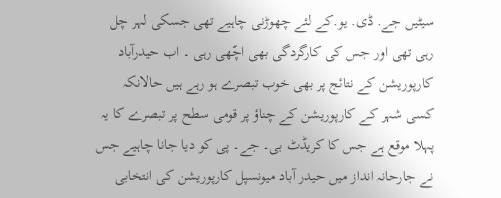سیٹیں جے. ڈی. یو.کے لئے چھوڑنی چاہیے تھی جسکی لہر چل رہی تھی اور جس کی کارگردگی بھی اچّھی رہی ۔ اب حیدرآباد کارپوریشن کے نتائج پر بھی خوب تبصرے ہو رہے ہیں حالانکہ کسی شہر کے کارپوریشن کے چناؤ پر قومی سطح پر تبصرے کا یہ پہلا موقع ہے جس کا کریڈٹ بی۔ جے۔ پی کو دیا جانا چاہیے جس نے جارحانہ انداز میں حیدر آباد میونسپل کارپوریشن کی انتخابی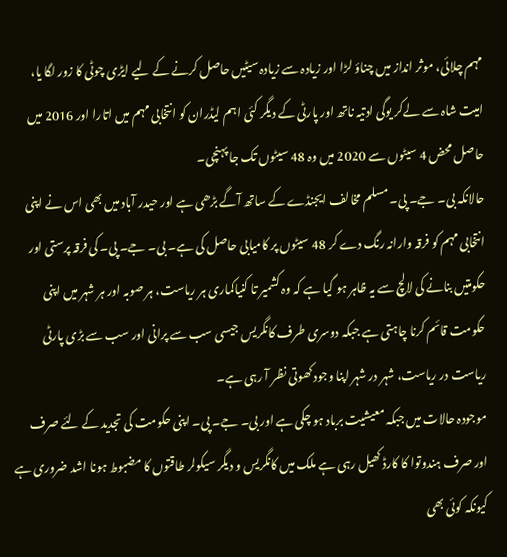مہم چلائی، موثر انداز میں چناؤ لڑا اور زیادہ سے زیادہ سیٹیں حاصل کرنے کے لیے ایڑی چوٹی کا زور لگا یا، امیت شاہ سے لےکر یوگی ادتیہ ناتھ اور پارٹی کے دیگر کئی اہم لیڈران کو انتخابی مہم میں اتارا اور 2016 میں حاصل محض 4 سیٹوں سے 2020 میں وہ 48 سیٹوں تک جا پہنچی۔
حالانکہ بی۔ جے۔ پی۔ مسلم مخالف ایجنڈے کے ساتھ آگے بڑھی ہے اور حیدر آباد میں بھی اس نے اپنی انتخابی مہم کو فرقہ وارانہ رنگ دے کر 48 سیٹوں پر کامیابی حاصل کی ہے۔ بی۔ جے۔ پی۔ کی فرقہ پرستی اور حکومتیں بنانے کی لالچ سے یہ ظاہر ہو گیا ہے کہ وہ کشمیر تا کنیاکماری ہر ریاست، ہر صوبہ اور ہر شہر میں اپنی حکومت قائم کرنا چاہتی ہے جبکہ دوسری طرف کانگریس جیسی سب سے پرانی اور سب سے بڑی پارٹی ریاست در ریاست، شہر در شہر اپنا وجود کھوتی نظر آ رہی ہے۔
موجودہ حالات میں جبکہ معیشیت برباد ہو چکی ہے اور بی۔ جے۔ پی۔ اپنی حکومت کی تجدید کے لئے صرف اور صرف ہندوتوا کا کارڈ کھیل رہی ہے ملک میں کانگریس و دیگر سیکولر طاقتوں کا مضبوط ہونا اشد ضروری ہے کیونکہ کوئی بھی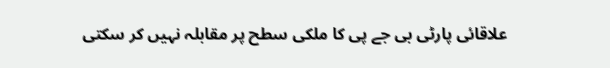علاقائی پارٹی بی جے پی کا ملکی سطح پر مقابلہ نہیں کر سکتی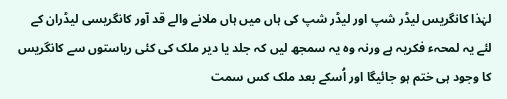لہٰذا کانگریس لیڈر شپ اور لیڈر شپ کی ہاں میں ہاں ملانے والے قد آور کانگریسی لیڈران کے لئے یہ لمحہء فکریہ ہے ورنہ وہ یہ سمجھ لیں کہ جلد یا دیر ملک کی کئی ریاستوں سے کانگریس کا وجود ہی ختم ہو جائیگا اور اُسکے بعد ملک کس سمت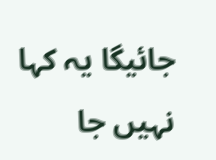جائیگا یہ کہا نہیں جا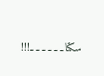سکتا۔۔۔۔۔۔!!!